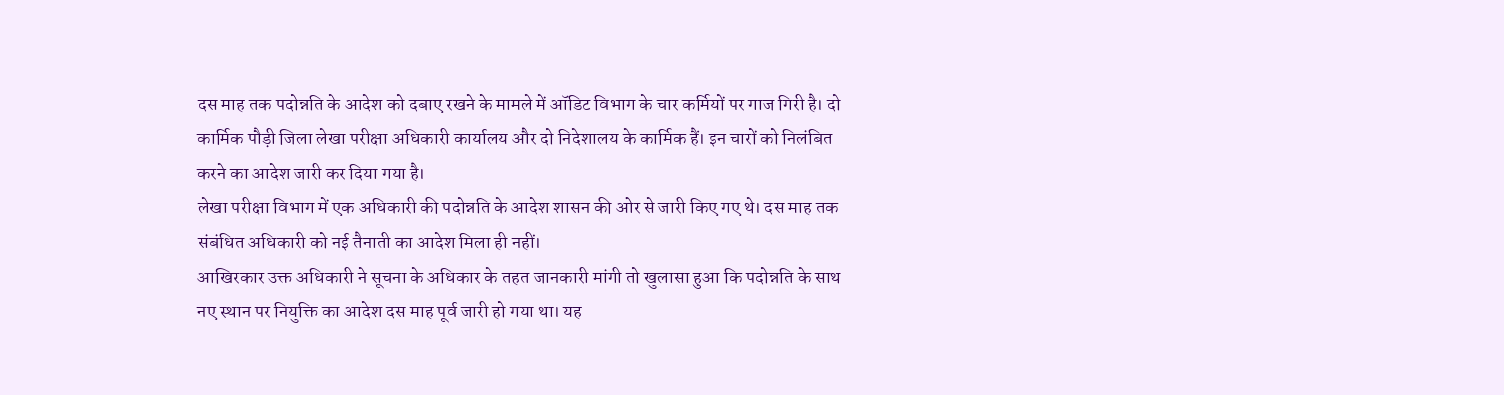दस माह तक पदोन्नति के आदेश को दबाए रखने के मामले में ऑडिट विभाग के चार कर्मियों पर गाज गिरी है। दो कार्मिक पौड़ी जिला लेखा परीक्षा अधिकारी कार्यालय और दो निदेशालय के कार्मिक हैं। इन चारों को निलंबित करने का आदेश जारी कर दिया गया है।
लेखा परीक्षा विभाग में एक अधिकारी की पदोन्नति के आदेश शासन की ओर से जारी किए गए थे। दस माह तक संबंधित अधिकारी को नई तैनाती का आदेश मिला ही नहीं।
आखिरकार उक्त अधिकारी ने सूचना के अधिकार के तहत जानकारी मांगी तो खुलासा हुआ कि पदोन्नति के साथ नए स्थान पर नियुक्ति का आदेश दस माह पूर्व जारी हो गया था। यह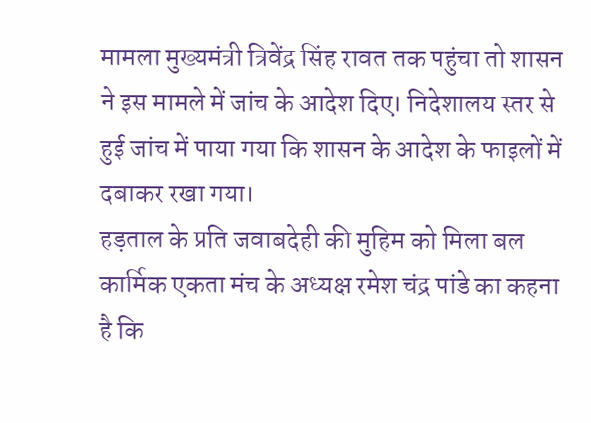मामला मुख्यमंत्री त्रिवेंद्र सिंह रावत तक पहुंचा तो शासन ने इस मामले में जांच के आदेश दिए। निदेशालय स्तर से हुई जांच में पाया गया कि शासन के आदेश के फाइलों में दबाकर रखा गया।
हड़ताल के प्रति जवाबदेही की मुहिम को मिला बल
कार्मिक एकता मंच के अध्यक्ष रमेश चंद्र पांडे का कहना है कि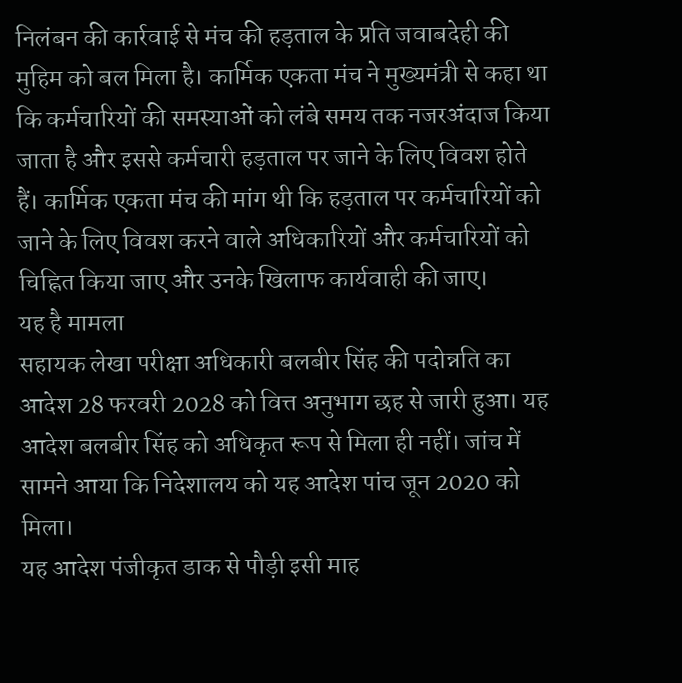निलंबन की कार्रवाई से मंच की हड़ताल के प्रति जवाबदेही की मुहिम को बल मिला है। कार्मिक एकता मंच ने मुख्यमंत्री से कहा था कि कर्मचारियों की समस्याओं को लंबे समय तक नजरअंदाज किया जाता है और इससे कर्मचारी हड़ताल पर जाने के लिए विवश होते हैं। कार्मिक एकता मंच की मांग थी कि हड़ताल पर कर्मचारियों को जाने के लिए विवश करने वाले अधिकारियों और कर्मचारियों को चिह्नित किया जाए और उनके खिलाफ कार्यवाही की जाए।
यह है मामला
सहायक लेखा परीक्षा अधिकारी बलबीर सिंह की पदोन्नति का आदेश 28 फरवरी 2028 को वित्त अनुभाग छह से जारी हुआ। यह आदेश बलबीर सिंह को अधिकृत रूप से मिला ही नहीं। जांच में सामने आया कि निदेशालय को यह आदेश पांच जून 2020 को मिला।
यह आदेश पंजीकृत डाक से पौड़ी इसी माह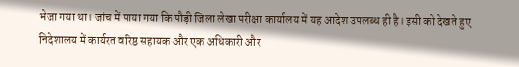भेजा गया था। जांच में पाया गया कि पौड़ी जिला लेखा परीक्षा कार्यालय में यह आदेश उपलब्ध ही है। इसी को देखते हुए निदेशालय में कार्यरत वरिष्ठ सहायक और एक अधिकारी और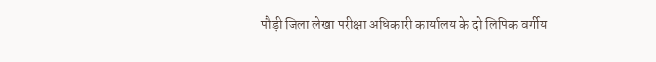पौड़ी जिला लेखा परीक्षा अधिकारी कार्यालय के दो लिपिक वर्गीय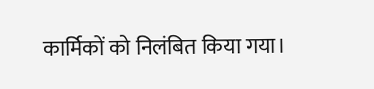कार्मिकों को निलंबित किया गया।